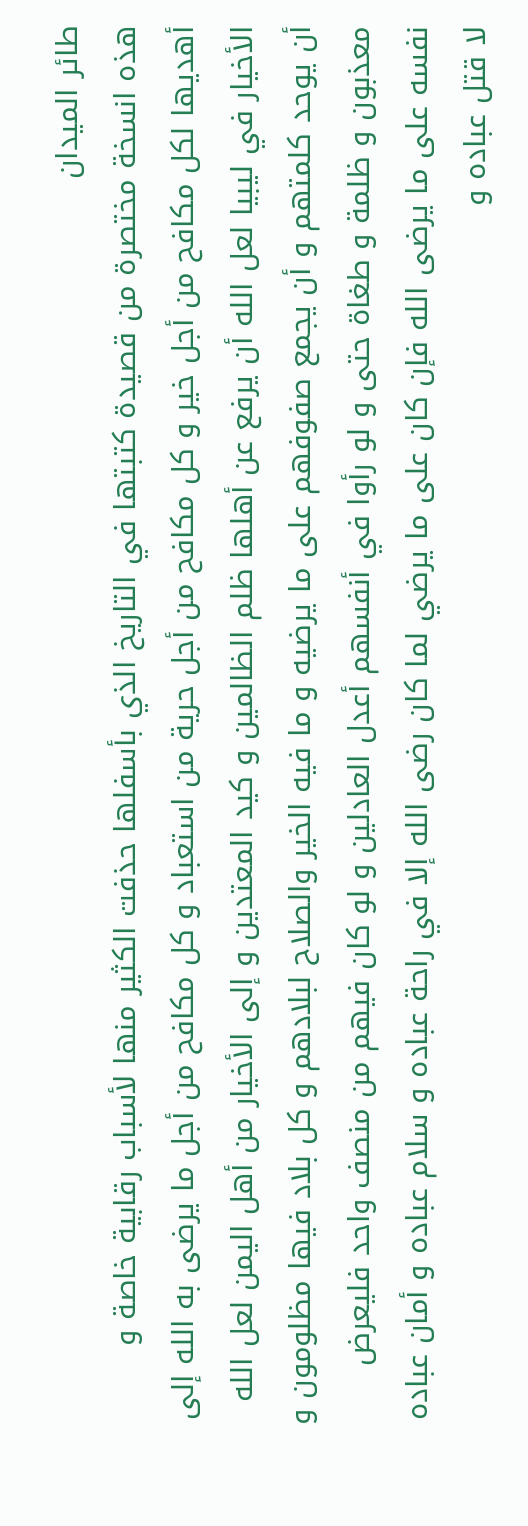طائر الميدان
هذه انسخة مختصرة من قصيدة كتبتها في التاريخ الذي بأسفلها حذفت الكثير منها لأسباب رقابية خاصة و أهديها لكل مكافح من أجل خير و كل مكافح من أجل حرية من استعباد و كل مكافح من أجل ما يرضى به الله إلى الأخيار في ليبيا لعل الله أن يرفع عن أهلها ظلم الظالمين و كيد المعتدين و إلى الأخيار من أهل اليمن لعل الله أن يوحد كلمتهم و أن يجمع صفوفهم على ما يرضيه و ما فيه الخير والصلاح لبلادهم و كل بلاد فيها مظلومون و معذبون و ظلمة و طغاة حتى و لو رأوا في أنفسهم أعدل العادلين و لو كان فيهم من منصف واحد فليعرض نفسه على ما يرضى الله فإن كان على ما يرضي لما كان رضى الله إلا في راحة عباده و سلام عباده و أمان عباده لا قتل عباده و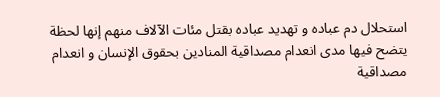استحلال دم عباده و تهديد عباده بقتل مئات الآلاف منهم إنها لحظة يتضح فيها مدى انعدام مصداقية المنادين بحقوق الإنسان و انعدام مصداقية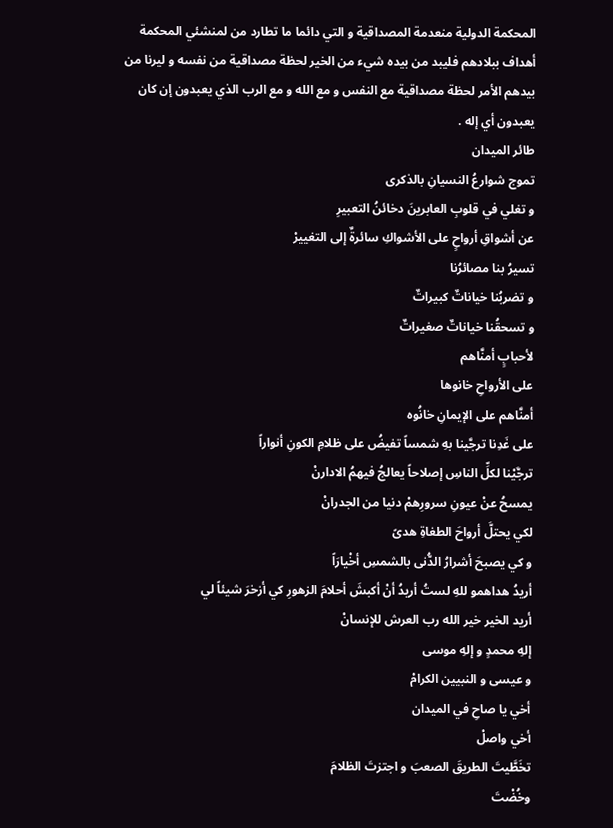المحكمة الدولية منعدمة المصداقية و التي دائما ما تطارد من لمنشئي المحكمة أهداف ببلادهم فليبد من بيده شيء من الخير لحظة مصداقية من نفسه و ليرنا من بيدهم الأمر لحظة مصداقية مع النفس و مع الله و مع الرب الذي يعبدون إن كان يعبدون أي إله .
طائر الميدان
تموج شوارعُ النسيانِ بالذكرى
و تغلي في قلوبِ العابرينَ دخائنُ التعبيرِ
عن أشواقِ أرواحٍ على الأشواكِ سائرةٌ إلى التغييرْ
تسيرُ بنا مصائرُنا
و تضربُنا خياناتٌ كبيراتٌ
و تسحقُنا خياناتٌ صغيراتٌ
لأحبابٍ أمنَّاهم
على الأرواحِ خانوها
أمنَّاهم على الإيمانِ خانُوه
على غَدِنا ترجَّينا بهِ شمساً تفيضُ على ظلامِ الكونِ أنواراً
ترجَّيْنا لكلِّ الناسِ إصلاحاً يعالجُ فيهمُ الادارنْ
يمسحُ عنْ عيونِ سرورِهمْ دنيا من الجدرانْ
لكي يحتلَّ أرواحَ الطغاةِ هدىً
و كي يصبحَ أشرارُ الدُّنى بالشمسِ أخْيارَاً
أريدُ هداهمو للهِ لستُ أريدُ أنْ أكبشَ أحلامَ الزهورِ كي أزخرَ شيئاً لي
أريد الخير خير الله رب العرش للإنسانْ
إلهِ محمدٍ و إلهِ موسى
و عيسى و النبيين الكرامْ
أخي يا صاحِ في الميدان
أخي واصلْ
تخَطَّيتَ الطريقَ الصعبَ و اجتزتَ الظلامَ
وخُضْتَ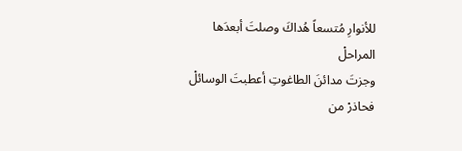للأنوارِ مُتسعاً هُداكَ وصلتَ أبعدَها المراحلْ
وجزتَ مدائنَ الطاغوتِ أعطبتَ الوسائلْ
فحاذرْ من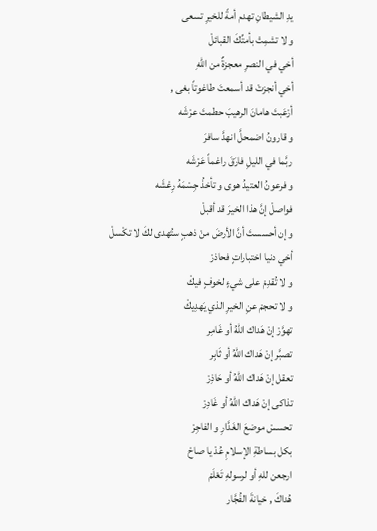يدِ الشيطانِ تهدم أمةً للخيرِ تسعى
و لا تشمِتْ بأمتِّكَ القبائلْ
أخي في النصرِ معجزةٌ من اللهِ
أخي أنجزتْ قد أسمعتَ طاغوتاً بغى ,
أرْعَبتَ هامانَ الرهيبَ حطمتَ عرْشَه
و قارونُ اضمحلَّ انهدَّ سافرَ
ربَّما في الليلِ فارَقَ راغماً عَرْشَه
و فرعونُ العتيدُ هوى و تأخذُ جِسْمَهُ رِعْشَه
فواصلْ إنَّ هذا الخيرَ قد أقبلْ
و إن أحسستَ أنَّ الأرضَ منْ ذهبٍ ستُهدى لكَ لا تكْسلْ
أخي دنيا اختباراتٍ فحاذرْ
و لا تُقدِمْ على شيءٍ لخوفٍ فيكْ
و لا تحجمْ عنِ الخيرِ الذي يَهدِيكْ
تهوَّرْ إنْ هَداك اللهُ أو غَامِر
تصبَّر إنْ هَداك اللهُ أو ثَابِر
تعقل إنْ هَداك اللهُ أو حَاذِرْ
تذاكى إنْ هَداك اللهُ أو غَادِرْ
تحسسْ موضعَ الغَدَّارِ و الفاجِرْ
بكل بساطةِ الإسلامِ عُدْ يا صاحْ
ارجعن للهِ أو لرسولهِ تَعْلَمْ
هُداكَ , خيانةَ الفُجَّار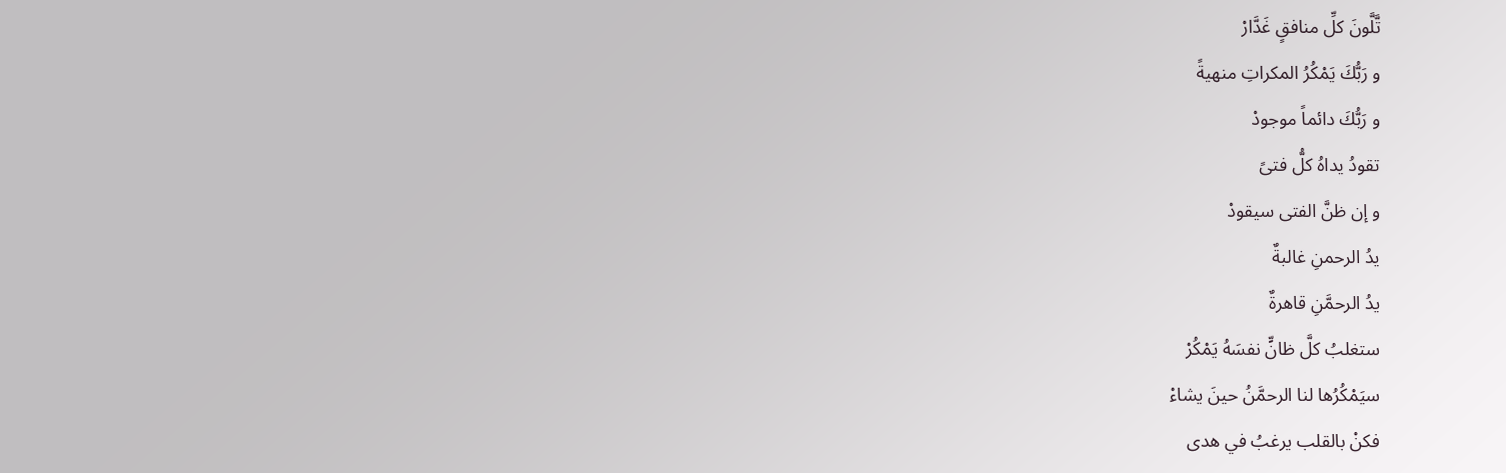تَّلَّونَ كلِّ منافقٍ غَدَّارْ
و رَبُّكَ يَمْكُرُ المكراتِ منهيةً
و رَبُّكَ دائماً موجودْ
تقودُ يداهُ كلُّ فتىً
و إن ظنَّ الفتى سيقودْ
يدُ الرحمنِ غالبةٌ
يدُ الرحمَّنِ قاهرةٌ
ستغلبُ كلَّ ظانٍّ نفسَهُ يَمْكُرْ
سيَمْكُرُها لنا الرحمَّنُ حينَ يشاءْ
فكنْ بالقلب يرغبُ في هدى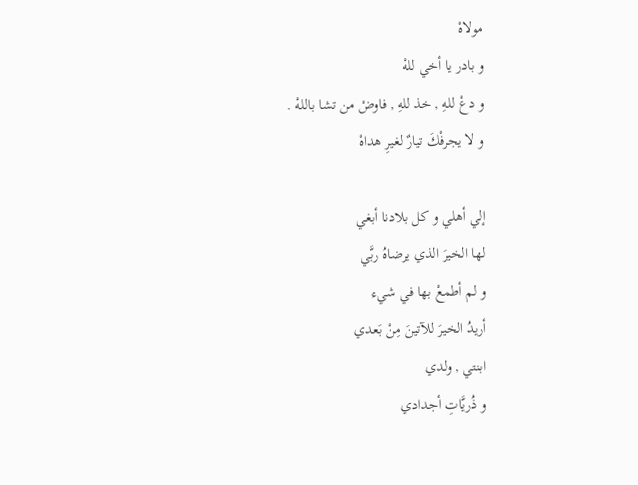مولاهْ
و بادر يا أخي للهْ
و دعْ للهِ , خذ للهِ , فاوضْ من تشا باللهْ .
و لا يجرفْكَ تيارٌ لغيرِ هداهْ

إلي أهلي و كل بلادنا أبغي
لها الخيرَ الذي يرضاهُ ربَّي
و لم أطمعْ بها في شيء
أريدُ الخيرَ للآتينَ مِنْ بَعدي
ابنتي , ولدي
و ذُريَّاتِ أجدادي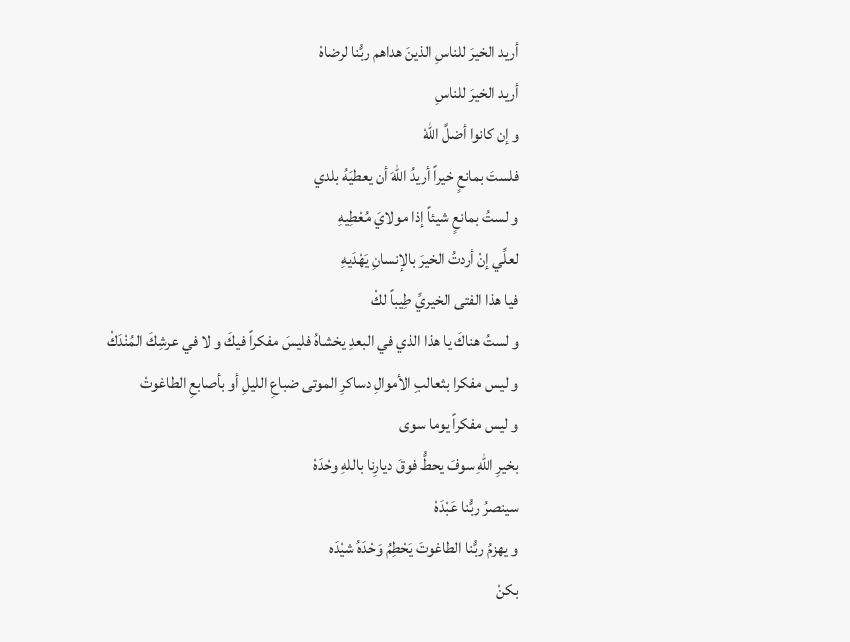أريد الخيرَ للناسِ الذينَ هداهم ربُّنا لرضاهْ
أريد الخيرَ للناسِ
و إن كانوا أضلَّ اللهْ
فلستَ بمانعٍ خيراً أريدُ اللهَ أن يعطيَهُ بلدي
و لستُ بمانعٍ شيئاً إذا مولايَ مُعْطِيهِ
لعلِّي إنْ أردتُ الخيرَ بالإنسانِ يَهْدَيهِ
فيا هذا الفتى الخيريِّ طِيباً لكْ
و لستُ هناكَ يا هذا الذي في البعدِ يخشاهُ فليسَ مفكراً فيكَ و لا في عرشِكَ المُنْدَكْ
و ليس مفكرا بثعالبِ الأموالِ دساكرِ الموتى ضباعِ الليلِ أو بأصابعِ الطاغوتْ
و ليس مفكراً يوما سوى
بخيرِ اللهِ سوفَ يحطُّ فوقَ ديارِنا باللهِ وحْدَهْ
سينصرُ ربُّنا عَبْدَهْ
و يهزمُ ربُّنا الطاغوتَ يَحْطِمُ وَحْدَهُ شيْدَه
بكنْ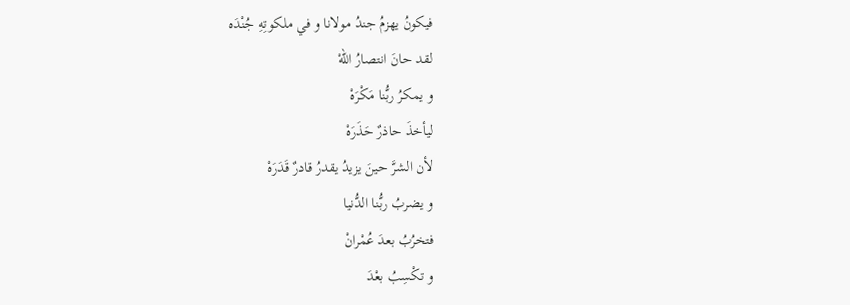فيكونُ يهزمُ جندُ مولانا و في ملكوتِهِ جُنْدَه
لقد حانَ انتصارُ اللهْ
و يمكرُ ربُّنا مَكْرَهْ
ليأخذَ حاذرٌ حَذَرَهْ
لأن الشرَّ حينَ يزيدُ يقدرُ قادرٌ قَدَرَهْ
و يضربُ ربُّنا الدُّنيا
فتخرُبُ بعدَ عُمْرانْ
و تكْسِبُ بعْدَ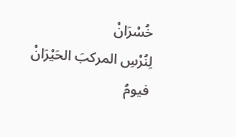خُسْرَانْ
لِنُرْسِ المركبَ الحَيْرَانْ
فيومُ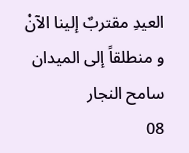العيدِ مقتربٌ إلينا الآنْ
و منطلقاً إلى الميدان
سامح النجار
08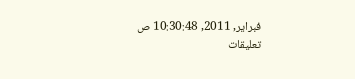فبراير, 2011, 10:30:48 ص
تعليقات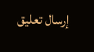إرسال تعليق